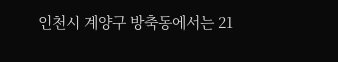인천시 계양구 방축동에서는 21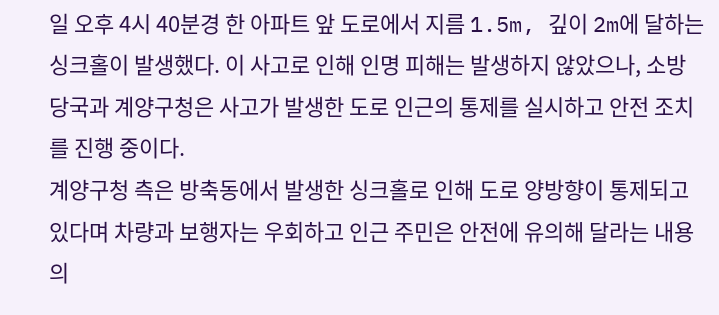일 오후 4시 40분경 한 아파트 앞 도로에서 지름 1.5m, 깊이 2m에 달하는 싱크홀이 발생했다. 이 사고로 인해 인명 피해는 발생하지 않았으나, 소방 당국과 계양구청은 사고가 발생한 도로 인근의 통제를 실시하고 안전 조치를 진행 중이다.
계양구청 측은 방축동에서 발생한 싱크홀로 인해 도로 양방향이 통제되고 있다며 차량과 보행자는 우회하고 인근 주민은 안전에 유의해 달라는 내용의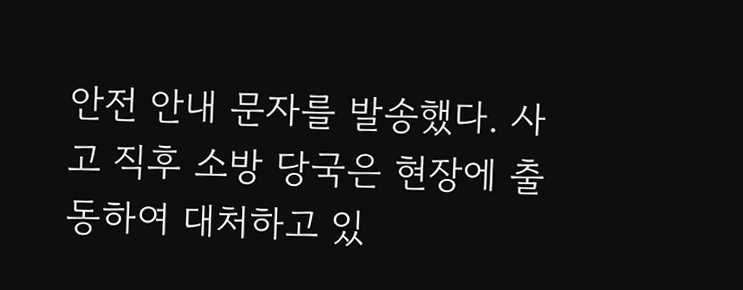안전 안내 문자를 발송했다. 사고 직후 소방 당국은 현장에 출동하여 대처하고 있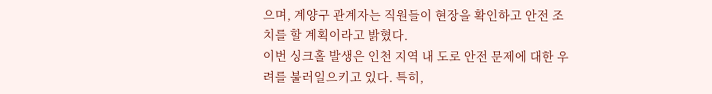으며, 계양구 관계자는 직원들이 현장을 확인하고 안전 조치를 할 계획이라고 밝혔다.
이번 싱크홀 발생은 인천 지역 내 도로 안전 문제에 대한 우려를 불러일으키고 있다. 특히,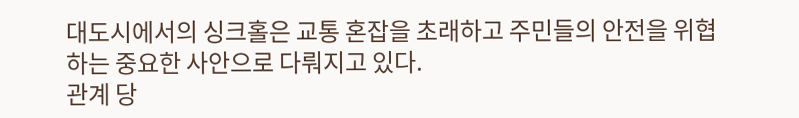대도시에서의 싱크홀은 교통 혼잡을 초래하고 주민들의 안전을 위협하는 중요한 사안으로 다뤄지고 있다.
관계 당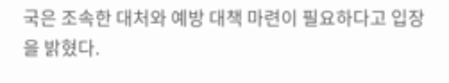국은 조속한 대처와 예방 대책 마련이 필요하다고 입장을 밝혔다.